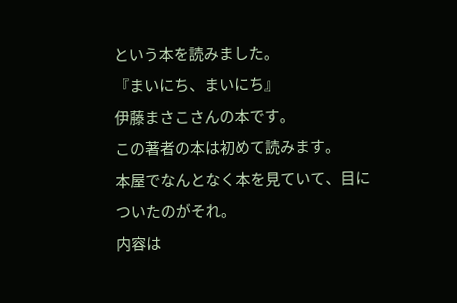という本を読みました。
『まいにち、まいにち』
伊藤まさこさんの本です。
この著者の本は初めて読みます。
本屋でなんとなく本を見ていて、目についたのがそれ。
内容は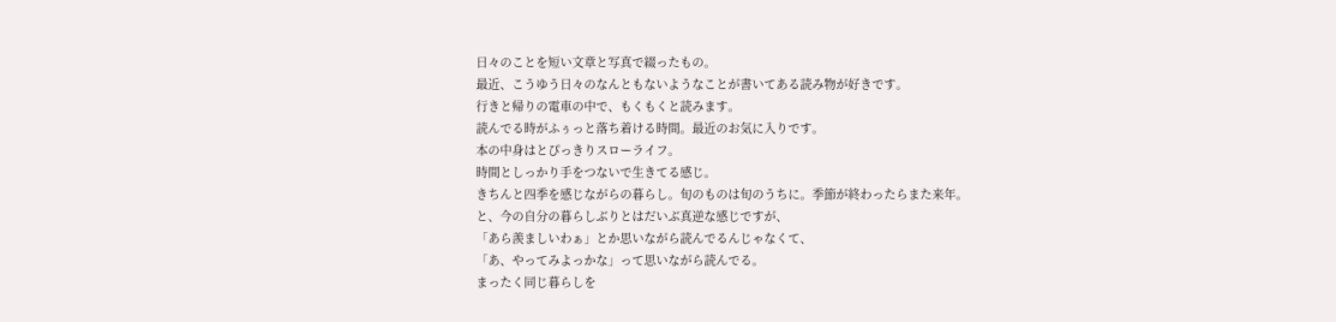日々のことを短い文章と写真で綴ったもの。
最近、こうゆう日々のなんともないようなことが書いてある読み物が好きです。
行きと帰りの電車の中で、もくもくと読みます。
読んでる時がふぅっと落ち着ける時間。最近のお気に入りです。
本の中身はとぴっきりスローライフ。
時間としっかり手をつないで生きてる感じ。
きちんと四季を感じながらの暮らし。旬のものは旬のうちに。季節が終わったらまた来年。
と、今の自分の暮らしぶりとはだいぶ真逆な感じですが、
「あら羨ましいわぁ」とか思いながら読んでるんじゃなくて、
「あ、やってみよっかな」って思いながら読んでる。
まったく同じ暮らしを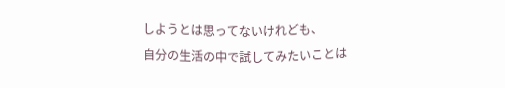しようとは思ってないけれども、
自分の生活の中で試してみたいことは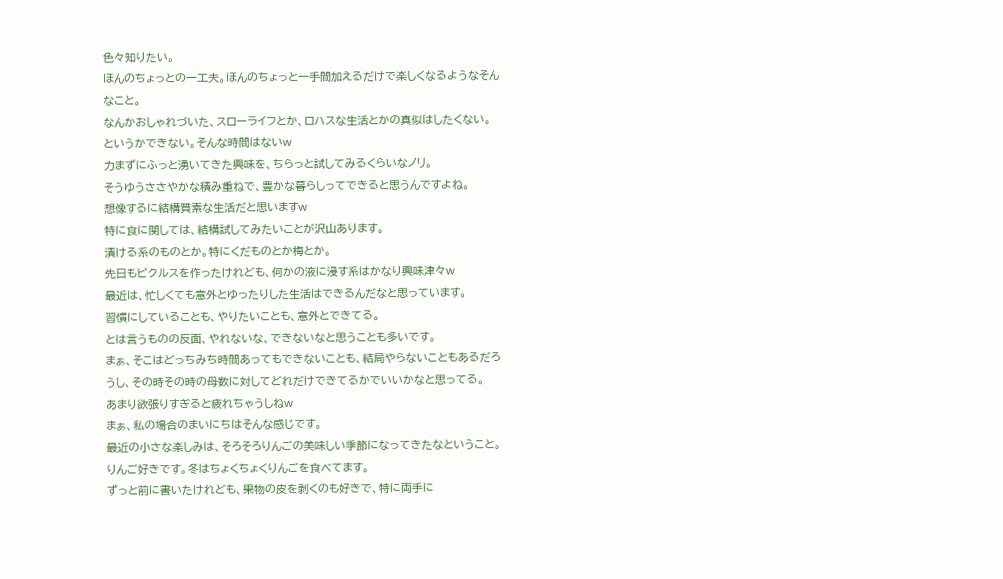色々知りたい。
ほんのちょっとの一工夫。ほんのちょっと一手間加えるだけで楽しくなるようなそんなこと。
なんかおしゃれづいた、スローライフとか、ロハスな生活とかの真似はしたくない。
というかできない。そんな時間はないw
力まずにふっと湧いてきた興味を、ちらっと試してみるくらいなノリ。
そうゆうささやかな積み重ねで、豊かな暮らしってできると思うんですよね。
想像するに結構質素な生活だと思いますw
特に食に関しては、結構試してみたいことが沢山あります。
漬ける系のものとか。特にくだものとか梅とか。
先日もピクルスを作ったけれども、何かの液に浸す系はかなり興味津々w
最近は、忙しくても意外とゆったりした生活はできるんだなと思っています。
習慣にしていることも、やりたいことも、意外とできてる。
とは言うものの反面、やれないな、できないなと思うことも多いです。
まぁ、そこはどっちみち時間あってもできないことも、結局やらないこともあるだろうし、その時その時の母数に対してどれだけできてるかでいいかなと思ってる。
あまり欲張りすぎると疲れちゃうしねw
まぁ、私の場合のまいにちはそんな感じです。
最近の小さな楽しみは、そろそろりんごの美味しい季節になってきたなということ。
りんご好きです。冬はちょくちょくりんごを食べてます。
ずっと前に書いたけれども、果物の皮を剥くのも好きで、特に両手に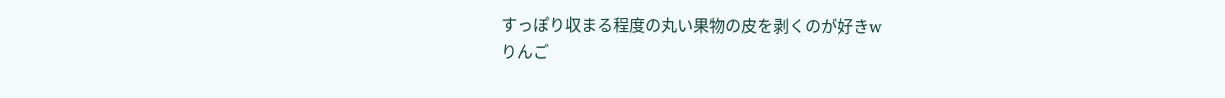すっぽり収まる程度の丸い果物の皮を剥くのが好きw
りんご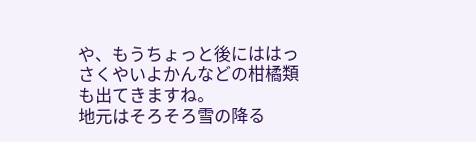や、もうちょっと後にははっさくやいよかんなどの柑橘類も出てきますね。
地元はそろそろ雪の降る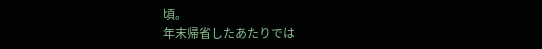頃。
年末帰省したあたりでは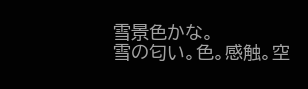雪景色かな。
雪の匂い。色。感触。空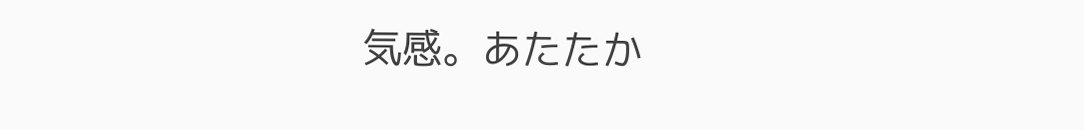気感。あたたか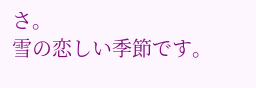さ。
雪の恋しい季節です。